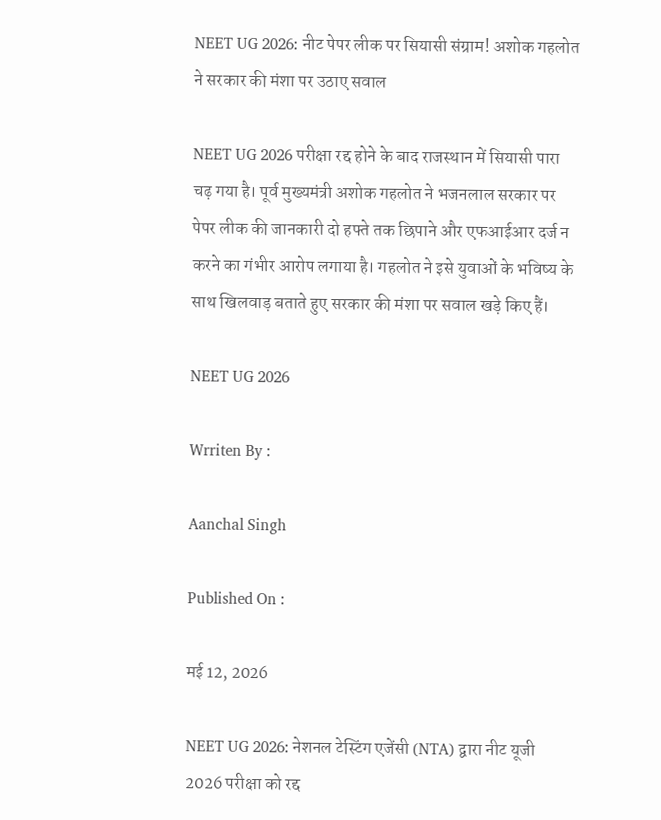NEET UG 2026: नीट पेपर लीक पर सियासी संग्राम! अशोक गहलोत ने सरकार की मंशा पर उठाए सवाल

NEET UG 2026 परीक्षा रद्द होने के बाद राजस्थान में सियासी पारा चढ़ गया है। पूर्व मुख्यमंत्री अशोक गहलोत ने भजनलाल सरकार पर पेपर लीक की जानकारी दो हफ्ते तक छिपाने और एफआईआर दर्ज न करने का गंभीर आरोप लगाया है। गहलोत ने इसे युवाओं के भविष्य के साथ खिलवाड़ बताते हुए सरकार की मंशा पर सवाल खड़े किए हैं।

NEET UG 2026

Wrriten By :

Aanchal Singh

Published On :

मई 12, 2026

NEET UG 2026: नेशनल टेस्टिंग एजेंसी (NTA) द्वारा नीट यूजी 2026 परीक्षा को रद्द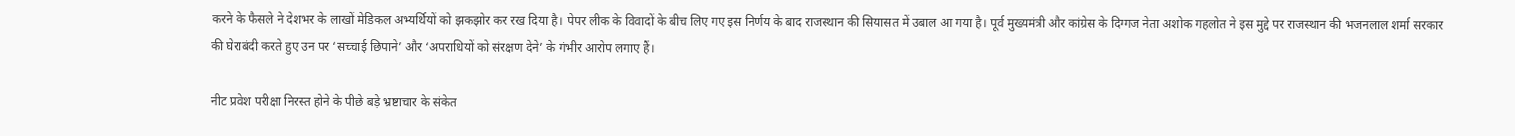करने के फैसले ने देशभर के लाखों मेडिकल अभ्यर्थियों को झकझोर कर रख दिया है। पेपर लीक के विवादों के बीच लिए गए इस निर्णय के बाद राजस्थान की सियासत में उबाल आ गया है। पूर्व मुख्यमंत्री और कांग्रेस के दिग्गज नेता अशोक गहलोत ने इस मुद्दे पर राजस्थान की भजनलाल शर्मा सरकार की घेराबंदी करते हुए उन पर ‘सच्चाई छिपाने’ और ‘अपराधियों को संरक्षण देने’ के गंभीर आरोप लगाए हैं।

नीट प्रवेश परीक्षा निरस्त होने के पीछे बड़े भ्रष्टाचार के संकेत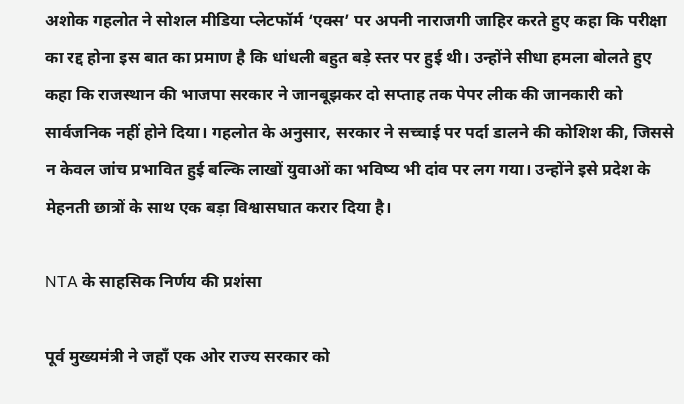अशोक गहलोत ने सोशल मीडिया प्लेटफॉर्म ‘एक्स’ पर अपनी नाराजगी जाहिर करते हुए कहा कि परीक्षा का रद्द होना इस बात का प्रमाण है कि धांधली बहुत बड़े स्तर पर हुई थी। उन्होंने सीधा हमला बोलते हुए कहा कि राजस्थान की भाजपा सरकार ने जानबूझकर दो सप्ताह तक पेपर लीक की जानकारी को सार्वजनिक नहीं होने दिया। गहलोत के अनुसार, सरकार ने सच्चाई पर पर्दा डालने की कोशिश की, जिससे न केवल जांच प्रभावित हुई बल्कि लाखों युवाओं का भविष्य भी दांव पर लग गया। उन्होंने इसे प्रदेश के मेहनती छात्रों के साथ एक बड़ा विश्वासघात करार दिया है।

NTA के साहसिक निर्णय की प्रशंसा

पूर्व मुख्यमंत्री ने जहाँ एक ओर राज्य सरकार को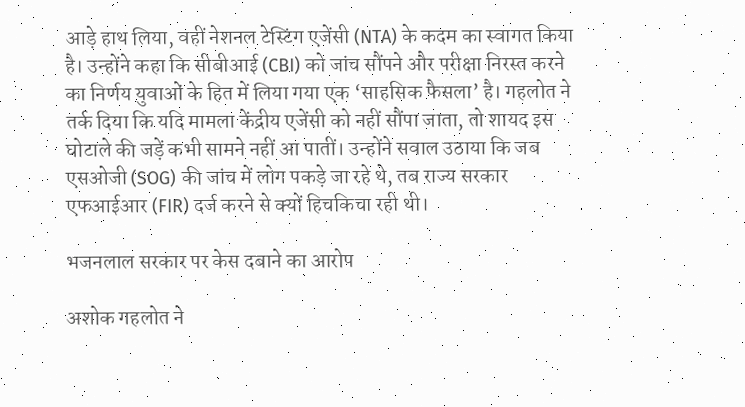आड़े हाथ लिया, वहीं नेशनल टेस्टिंग एजेंसी (NTA) के कदम का स्वागत किया है। उन्होंने कहा कि सीबीआई (CBI) को जांच सौंपने और परीक्षा निरस्त करने का निर्णय युवाओं के हित में लिया गया एक ‘साहसिक फैसला’ है। गहलोत ने तर्क दिया कि यदि मामला केंद्रीय एजेंसी को नहीं सौंपा जाता, तो शायद इस घोटाले की जड़ें कभी सामने नहीं आ पातीं। उन्होंने सवाल उठाया कि जब एसओजी (SOG) की जांच में लोग पकड़े जा रहे थे, तब राज्य सरकार एफआईआर (FIR) दर्ज करने से क्यों हिचकिचा रही थी।

भजनलाल सरकार पर केस दबाने का आरोप

अशोक गहलोत ने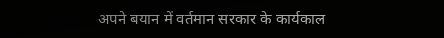अपने बयान में वर्तमान सरकार के कार्यकाल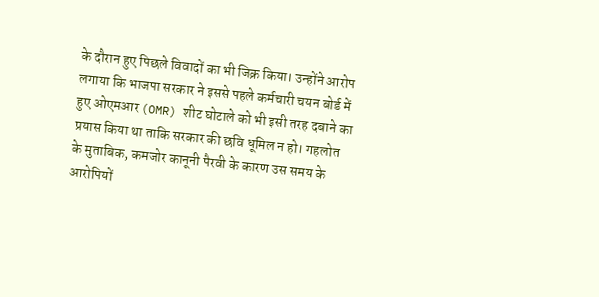के दौरान हुए पिछले विवादों का भी जिक्र किया। उन्होंने आरोप लगाया कि भाजपा सरकार ने इससे पहले कर्मचारी चयन बोर्ड में हुए ओएमआर (OMR) शीट घोटाले को भी इसी तरह दबाने का प्रयास किया था ताकि सरकार की छवि धूमिल न हो। गहलोत के मुताबिक, कमजोर कानूनी पैरवी के कारण उस समय के आरोपियों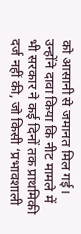को आसानी से जमानत मिल गई। उन्होंने दावा किया कि नीट मामले में भी सरकार ने कई दिनों तक प्राथमिकी दर्ज नहीं की, जो किसी ‘प्रभावशाली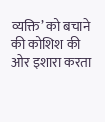व्यक्ति’ को बचाने की कोशिश की ओर इशारा करता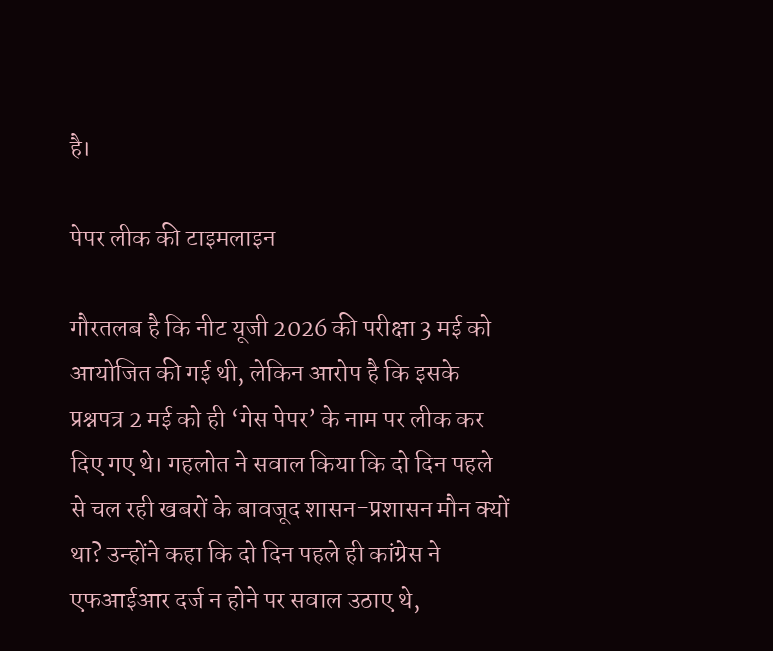है।

पेपर लीक की टाइमलाइन

गौरतलब है कि नीट यूजी 2026 की परीक्षा 3 मई को आयोजित की गई थी, लेकिन आरोप है कि इसके प्रश्नपत्र 2 मई को ही ‘गेस पेपर’ के नाम पर लीक कर दिए गए थे। गहलोत ने सवाल किया कि दो दिन पहले से चल रही खबरों के बावजूद शासन-प्रशासन मौन क्यों था? उन्होंने कहा कि दो दिन पहले ही कांग्रेस ने एफआईआर दर्ज न होने पर सवाल उठाए थे,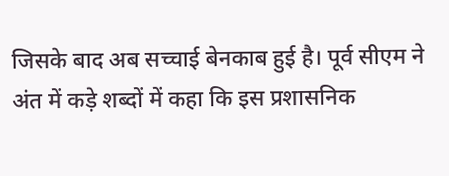जिसके बाद अब सच्चाई बेनकाब हुई है। पूर्व सीएम ने अंत में कड़े शब्दों में कहा कि इस प्रशासनिक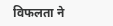विफलता ने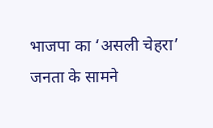भाजपा का ‘असली चेहरा’ जनता के सामने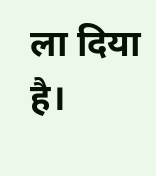ला दिया है।